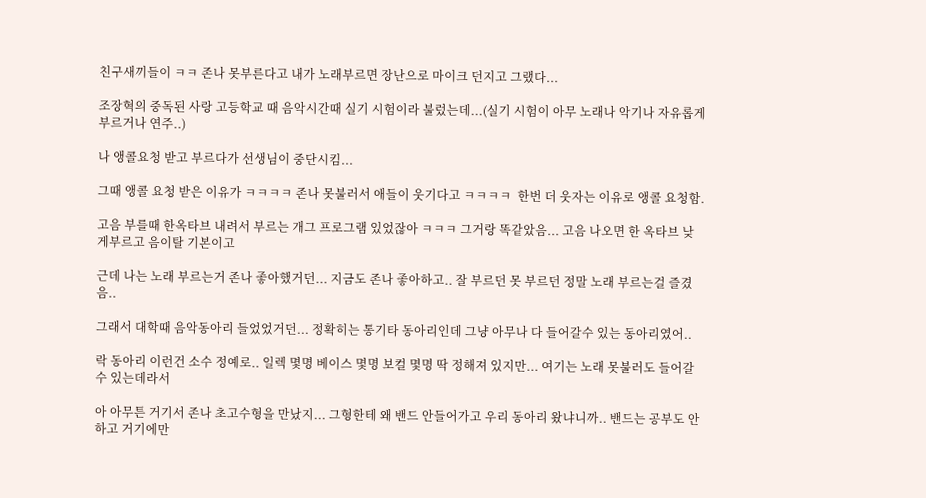친구새끼들이 ㅋㅋ 존나 못부른다고 내가 노래부르면 장난으로 마이크 던지고 그랬다...

조장혁의 중독된 사랑 고등학교 때 음악시간때 실기 시험이라 불렀는데...(실기 시험이 아무 노래나 악기나 자유롭게 부르거나 연주..)

나 앵콜요청 받고 부르다가 선생님이 중단시킴...

그때 앵콜 요청 받은 이유가 ㅋㅋㅋㅋ 존나 못불러서 애들이 웃기다고 ㅋㅋㅋㅋ  한번 더 웃자는 이유로 앵콜 요청함.

고음 부를때 한옥타브 내려서 부르는 개그 프로그램 있었잖아 ㅋㅋㅋ 그거랑 똑같았음... 고음 나오면 한 옥타브 낮게부르고 음이탈 기본이고

근데 나는 노래 부르는거 존나 좋아했거던... 지금도 존나 좋아하고.. 잘 부르던 못 부르던 정말 노래 부르는걸 즐겼음..

그래서 대학때 음악동아리 들었었거던... 정확히는 통기타 동아리인데 그냥 아무나 다 들어갈수 있는 동아리였어..

락 동아리 이런건 소수 정예로.. 일렉 몇명 베이스 몇명 보컬 몇명 딱 정해져 있지만... 여기는 노래 못불러도 들어갈수 있는데라서

아 아무튼 거기서 존나 초고수형을 만났지... 그형한테 왜 밴드 안들어가고 우리 동아리 왔냐니까.. 밴드는 공부도 안하고 거기에만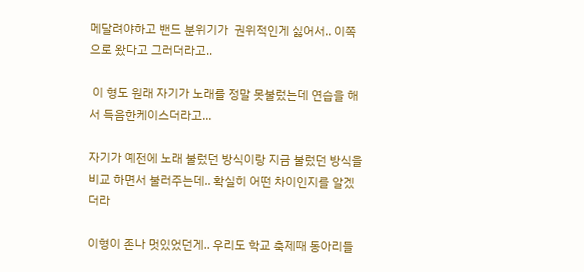메달려야하고 밴드 분위기가  권위적인게 싫어서.. 이쪽으로 왔다고 그러더라고..

 이 형도 원래 자기가 노래를 정말 못불렀는데 연습을 해서 득음한케이스더라고...

자기가 예전에 노래 불렀던 방식이랑 지금 불렀던 방식을 비교 하면서 불러주는데.. 확실히 어떤 차이인지를 알겠더라

이형이 존나 멋있었던게.. 우리도 학교 축제때 동아리들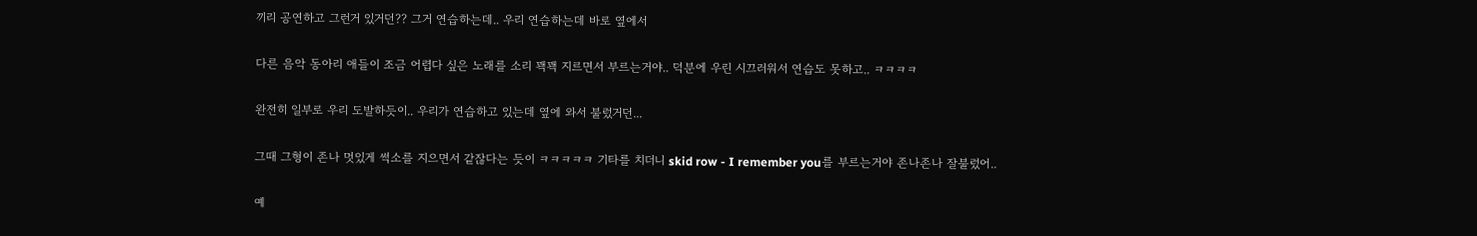끼리 공연하고 그런거 있거던?? 그거 연습하는데.. 우리 연습하는데 바로 옆에서

다른 음악 동아리 애들이 조금 어렵다 싶은 노래를 소리 꽥꽥 지르면서 부르는거야.. 덕분에 우린 시끄러워서 연습도 못하고.. ㅋㅋㅋㅋ

완전히 일부로 우리 도발하듯이.. 우리가 연습하고 있는데 옆에 와서 불렀거던...

그때 그형이 존나 멋있게 썩소를 지으면서 같잖다는 듯이 ㅋㅋㅋㅋㅋ 기타를 치더니 skid row - I remember you를 부르는거야 존나존나 잘불렀어..

예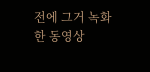전에 그거 녹화한 동영상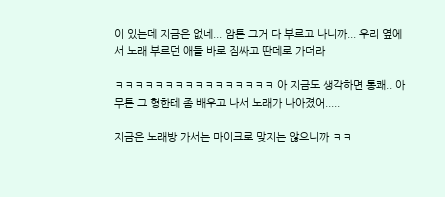이 있는데 지금은 없네... 암튼 그거 다 부르고 나니까... 우리 옆에서 노래 부르던 애들 바로 짐싸고 딴데로 가더라

ㅋㅋㅋㅋㅋㅋㅋㅋㅋㅋㅋㅋㅋㅋㅋㅋ 아 지금도 생각하면 통쾌.. 아무튼 그 형한테 좀 배우고 나서 노래가 나아졌어.....

지금은 노래방 가서는 마이크로 맞지는 않으니까 ㅋㅋ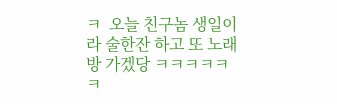ㅋ  오늘 친구놈 생일이라 술한잔 하고 또 노래방 가겠당 ㅋㅋㅋㅋㅋㅋ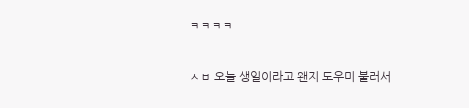ㅋㅋㅋㅋ

ㅅㅂ 오늘 생일이라고 왠지 도우미 불러서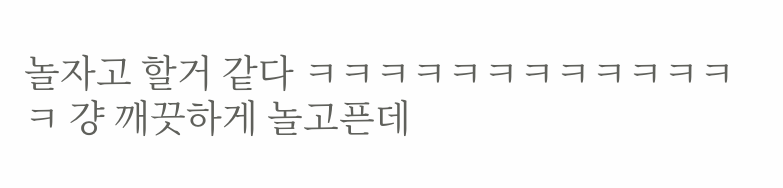놀자고 할거 같다 ㅋㅋㅋㅋㅋㅋㅋㅋㅋㅋㅋㅋㅋ 걍 깨끗하게 놀고픈데